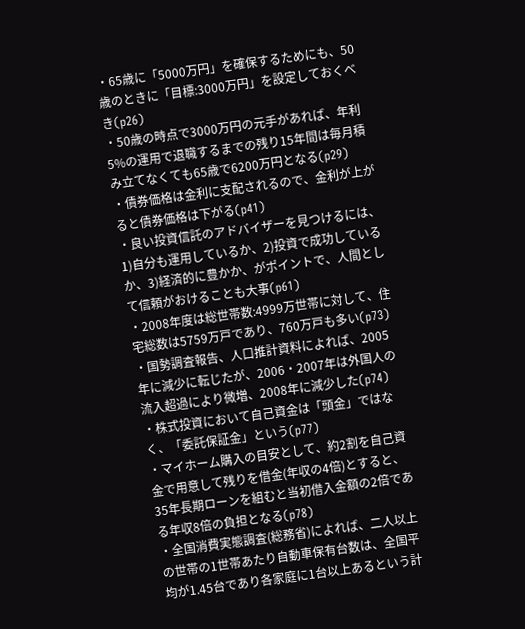・65歳に「5000万円」を確保するためにも、50歳のときに「目標:3000万円」を設定しておくべき(p26)
・50歳の時点で3000万円の元手があれば、年利5%の運用で退職するまでの残り15年間は毎月積み立てなくても65歳で6200万円となる(p29)
・債券価格は金利に支配されるので、金利が上がると債券価格は下がる(p41)
・良い投資信託のアドバイザーを見つけるには、1)自分も運用しているか、2)投資で成功しているか、3)経済的に豊かか、がポイントで、人間として信頼がおけることも大事(p61)
・2008年度は総世帯数:4999万世帯に対して、住宅総数は5759万戸であり、760万戸も多い(p73)
・国勢調査報告、人口推計資料によれば、2005年に減少に転じたが、2006・2007年は外国人の流入超過により微増、2008年に減少した(p74)
・株式投資において自己資金は「頭金」ではなく、「委託保証金」という(p77)
・マイホーム購入の目安として、約2割を自己資金で用意して残りを借金(年収の4倍)とすると、35年長期ローンを組むと当初借入金額の2倍である年収8倍の負担となる(p78)
・全国消費実態調査(総務省)によれば、二人以上の世帯の1世帯あたり自動車保有台数は、全国平均が1.45台であり各家庭に1台以上あるという計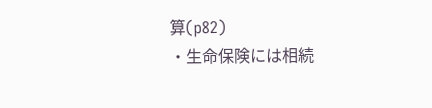算(p82)
・生命保険には相続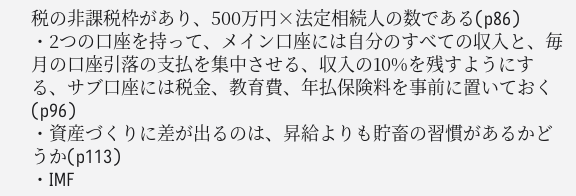税の非課税枠があり、500万円×法定相続人の数である(p86)
・2つの口座を持って、メイン口座には自分のすべての収入と、毎月の口座引落の支払を集中させる、収入の10%を残すようにする、サブ口座には税金、教育費、年払保険料を事前に置いておく(p96)
・資産づくりに差が出るのは、昇給よりも貯畜の習慣があるかどうか(p113)
・IMF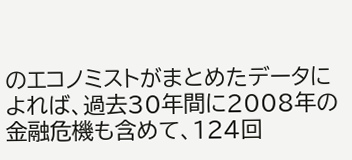のエコノミストがまとめたデータによれば、過去30年間に2008年の金融危機も含めて、124回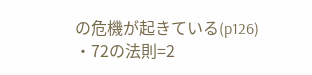の危機が起きている(p126)
・72の法則=2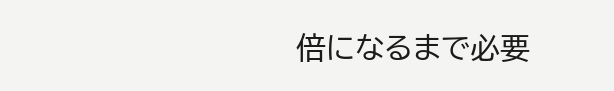倍になるまで必要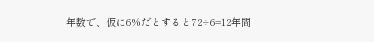年数で、仮に6%だとすると72÷6=12年間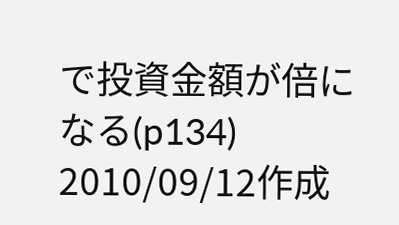で投資金額が倍になる(p134)
2010/09/12作成